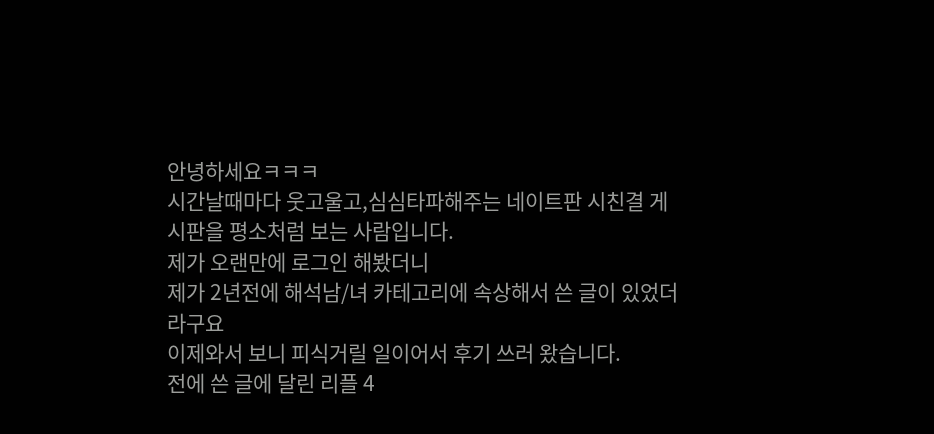안녕하세요ㅋㅋㅋ
시간날때마다 웃고울고,심심타파해주는 네이트판 시친결 게시판을 평소처럼 보는 사람입니다.
제가 오랜만에 로그인 해봤더니
제가 2년전에 해석남/녀 카테고리에 속상해서 쓴 글이 있었더라구요
이제와서 보니 피식거릴 일이어서 후기 쓰러 왔습니다.
전에 쓴 글에 달린 리플 4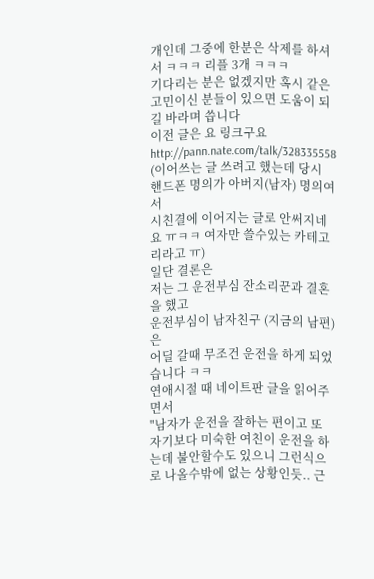개인데 그중에 한분은 삭제를 하셔서 ㅋㅋㅋ 리플 3개 ㅋㅋㅋ
기다리는 분은 없겠지만 혹시 같은 고민이신 분들이 있으면 도움이 되길 바라며 씁니다
이전 글은 요 링크구요
http://pann.nate.com/talk/328335558
(이어쓰는 글 쓰려고 했는데 당시 핸드폰 명의가 아버지(남자) 명의여서
시친결에 이어지는 글로 안써지네요 ㅠㅋㅋ 여자만 쓸수있는 카테고리라고 ㅠ)
일단 결론은
저는 그 운전부심 잔소리꾼과 결혼을 했고
운전부심이 남자친구 (지금의 남편)은
어딜 갈때 무조건 운전을 하게 되었습니다 ㅋㅋ
연애시절 때 네이트판 글을 읽어주면서
"남자가 운전을 잘하는 편이고 또 자기보다 미숙한 여친이 운전을 하는데 불안할수도 있으니 그런식으로 나올수밖에 없는 상황인듯.. 근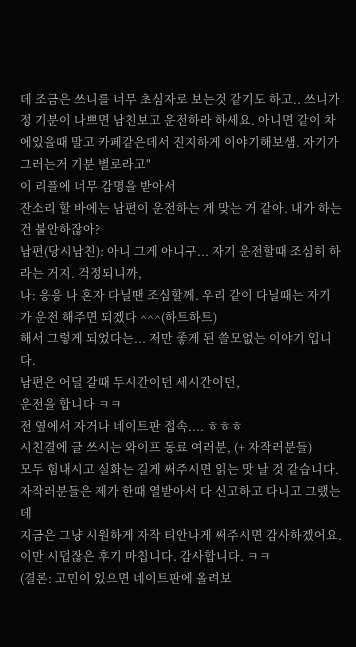데 조금은 쓰니를 너무 초심자로 보는것 같기도 하고.. 쓰니가 정 기분이 나쁘면 남친보고 운전하라 하세요. 아니면 같이 차에있을때 말고 카페같은데서 진지하게 이야기해보샘. 자기가 그러는거 기분 별로라고"
이 리플에 너무 감명을 받아서
잔소리 할 바에는 남편이 운전하는 게 맞는 거 같아. 내가 하는건 불안하잖아?
남편(당시남친): 아니 그게 아니구... 자기 운전할때 조심히 하라는 거지. 걱정되니까,
나: 응응 나 혼자 다닐땐 조심할께. 우리 같이 다닐때는 자기가 운전 해주면 되겠다 ^^^(하트하트)
해서 그렇게 되었다는... 저만 좋게 된 쓸모없는 이야기 입니다.
남편은 어딜 갈때 두시간이던 세시간이던,
운전을 합니다 ㅋㅋ
전 옆에서 자거나 네이트판 접속.... ㅎㅎㅎ
시친결에 글 쓰시는 와이프 동료 여러분, (+ 자작러분들)
모두 힘내시고 실화는 길게 써주시면 읽는 맛 날 것 같습니다.
자작러분들은 제가 한때 열받아서 다 신고하고 다니고 그랬는데
지금은 그냥 시원하게 자작 티안나게 써주시면 감사하겠어요.
이만 시덥잖은 후기 마칩니다. 감사합니다. ㅋㅋ
(결론: 고민이 있으면 네이트판에 올려보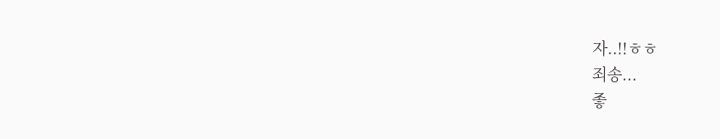자..!!ㅎㅎ
죄송...
좋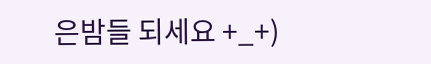은밤들 되세요 +_+)